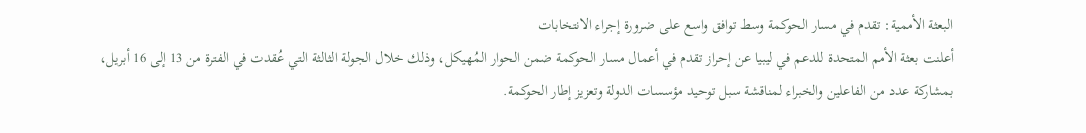البعثة الأممية: تقدم في مسار الحوكمة وسط توافق واسع على ضرورة إجراء الانتخابات
أعلنت بعثة الأمم المتحدة للدعم في ليبيا عن إحراز تقدم في أعمال مسار الحوكمة ضمن الحوار المُهيكل، وذلك خلال الجولة الثالثة التي عُقدت في الفترة من 13 إلى 16 أبريل، بمشاركة عدد من الفاعلين والخبراء لمناقشة سبل توحيد مؤسسات الدولة وتعزيز إطار الحوكمة.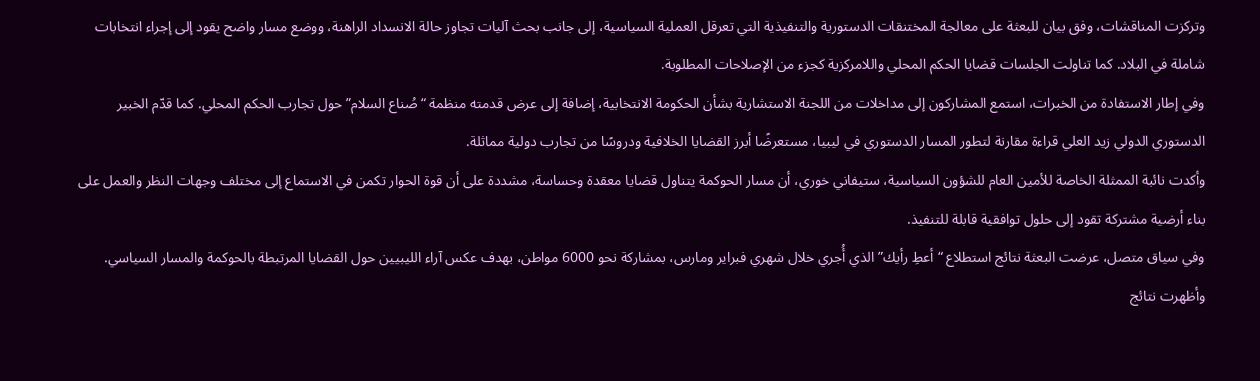وتركزت المناقشات، وفق بيان للبعثة على معالجة المختنقات الدستورية والتنفيذية التي تعرقل العملية السياسية، إلى جانب بحث آليات تجاوز حالة الانسداد الراهنة، ووضع مسار واضح يقود إلى إجراء انتخابات شاملة في البلاد. كما تناولت الجلسات قضايا الحكم المحلي واللامركزية كجزء من الإصلاحات المطلوبة.
وفي إطار الاستفادة من الخبرات، استمع المشاركون إلى مداخلات من اللجنة الاستشارية بشأن الحكومة الانتخابية، إضافة إلى عرض قدمته منظمة “صُناع السلام” حول تجارب الحكم المحلي. كما قدّم الخبير الدستوري الدولي زيد العلي قراءة مقارنة لتطور المسار الدستوري في ليبيا، مستعرضًا أبرز القضايا الخلافية ودروسًا من تجارب دولية مماثلة.
وأكدت نائبة الممثلة الخاصة للأمين العام للشؤون السياسية، ستيفاني خوري، أن مسار الحوكمة يتناول قضايا معقدة وحساسة، مشددة على أن قوة الحوار تكمن في الاستماع إلى مختلف وجهات النظر والعمل على بناء أرضية مشتركة تقود إلى حلول توافقية قابلة للتنفيذ.
وفي سياق متصل، عرضت البعثة نتائج استطلاع “أعطِ رأيك” الذي أُجري خلال شهري فبراير ومارس، بمشاركة نحو 6000 مواطن، بهدف عكس آراء الليبيين حول القضايا المرتبطة بالحوكمة والمسار السياسي.
وأظهرت نتائج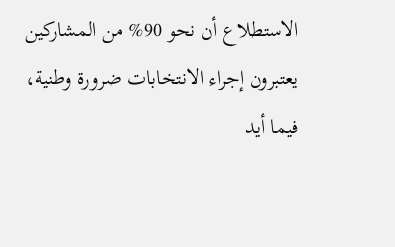الاستطلاع أن نحو 90% من المشاركين يعتبرون إجراء الانتخابات ضرورة وطنية، فيما أيد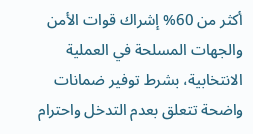أكثر من 60% إشراك قوات الأمن والجهات المسلحة في العملية الانتخابية، بشرط توفير ضمانات واضحة تتعلق بعدم التدخل واحترام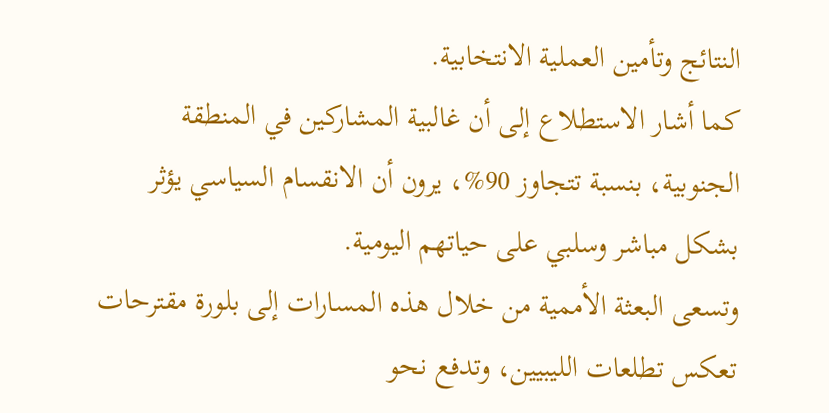النتائج وتأمين العملية الانتخابية.
كما أشار الاستطلاع إلى أن غالبية المشاركين في المنطقة الجنوبية، بنسبة تتجاوز 90%، يرون أن الانقسام السياسي يؤثر بشكل مباشر وسلبي على حياتهم اليومية.
وتسعى البعثة الأممية من خلال هذه المسارات إلى بلورة مقترحات تعكس تطلعات الليبيين، وتدفع نحو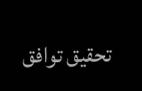تحقيق توافق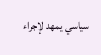سياسي يمهد لإجراء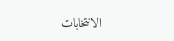الانتخابات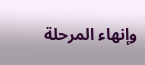وإنهاء المرحلة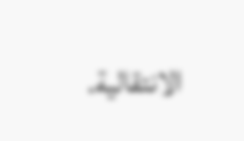الانتقالية.